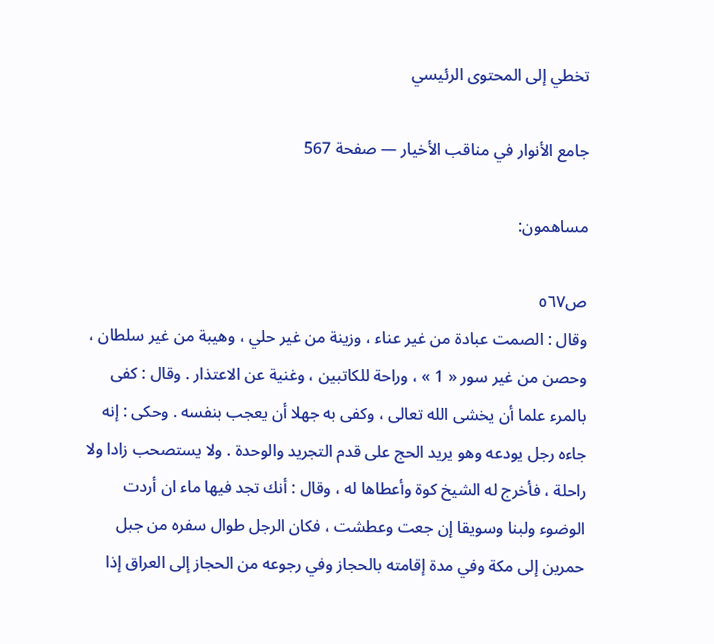تخطي إلى المحتوى الرئيسي

جامع الأنوار في مناقب الأخيار — صفحة 567

مساهمون:

ص٥٦٧
وقال : الصمت عبادة من غير عناء ، وزينة من غير حلي ، وهيبة من غير سلطان ، وحصن من غير سور « 1 » ، وراحة للكاتبين ، وغنية عن الاعتذار . وقال : كفى بالمرء علما أن يخشى الله تعالى ، وكفى به جهلا أن يعجب بنفسه . وحكى : إنه جاءه رجل يودعه وهو يريد الحج على قدم التجريد والوحدة . ولا يستصحب زادا ولا راحلة ، فأخرج له الشيخ كوة وأعطاها له ، وقال : أنك تجد فيها ماء ان أردت الوضوء ولبنا وسويقا إن جعت وعطشت ، فكان الرجل طوال سفره من جبل حمرين إلى مكة وفي مدة إقامته بالحجاز وفي رجوعه من الحجاز إلى العراق إذا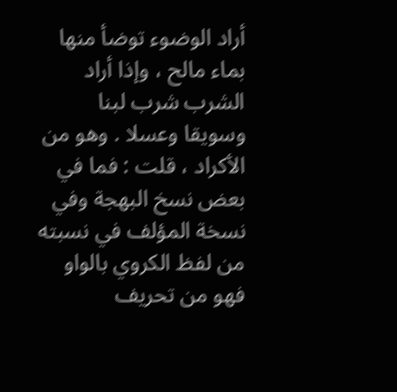أراد الوضوء توضأ منها بماء مالح ، وإذا أراد الشرب شرب لبنا وسويقا وعسلا . وهو من الأكراد ، قلت : فما في بعض نسخ البهجة وفي نسخة المؤلف في نسبته من لفظ الكروي بالواو فهو من تحريف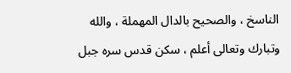الناسخ ، والصحيح بالدال المهملة ، والله وتبارك وتعالى أعلم ، سكن قدس سره جبل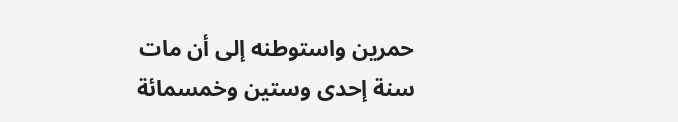حمرين واستوطنه إلى أن مات سنة إحدى وستين وخمسمائة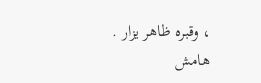، وقبره ظاهر يزار .
هامش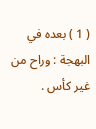( 1 ) بعده في البهجة : وراح من غير كأس .